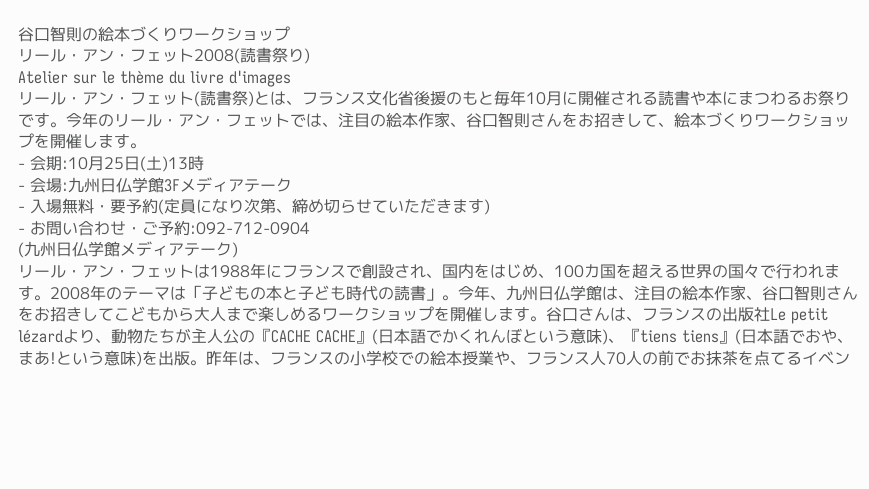谷口智則の絵本づくりワークショップ
リール・アン・フェット2008(読書祭り)
Atelier sur le thème du livre d'images
リール・アン・フェット(読書祭)とは、フランス文化省後援のもと毎年10月に開催される読書や本にまつわるお祭りです。今年のリール・アン・フェットでは、注目の絵本作家、谷口智則さんをお招きして、絵本づくりワークショップを開催します。
- 会期:10月25日(土)13時
- 会場:九州日仏学館3Fメディアテーク
- 入場無料・要予約(定員になり次第、締め切らせていただきます)
- お問い合わせ・ご予約:092-712-0904
(九州日仏学館メディアテーク)
リール・アン・フェットは1988年にフランスで創設され、国内をはじめ、100カ国を超える世界の国々で行われます。2008年のテーマは「子どもの本と子ども時代の読書」。今年、九州日仏学館は、注目の絵本作家、谷口智則さんをお招きしてこどもから大人まで楽しめるワークショップを開催します。谷口さんは、フランスの出版社Le petit lézardより、動物たちが主人公の『CACHE CACHE』(日本語でかくれんぼという意味)、『tiens tiens』(日本語でおや、まあ!という意味)を出版。昨年は、フランスの小学校での絵本授業や、フランス人70人の前でお抹茶を点てるイベン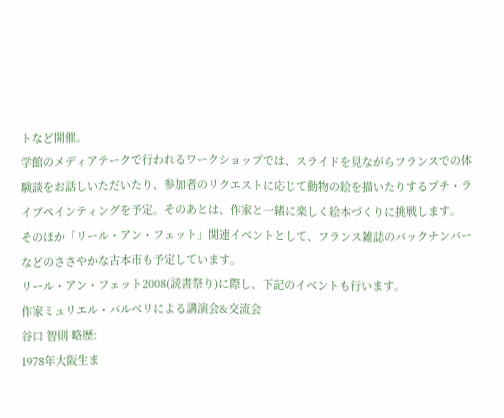トなど開催。
学館のメディアテークで行われるワークショップでは、スライドを見ながらフランスでの体験談をお話しいただいたり、参加者のリクエストに応じて動物の絵を描いたりするプチ・ライブペインティングを予定。そのあとは、作家と一緒に楽しく絵本づくりに挑戦します。
そのほか「リール・アン・フェット」関連イベントとして、フランス雑誌のバックナンバーなどのささやかな古本市も予定しています。
リール・アン・フェット2008(読書祭り)に際し、下記のイベントも行います。
作家ミュリエル・バルベリによる講演会&交流会
谷口 智則 略歴:
1978年大阪生ま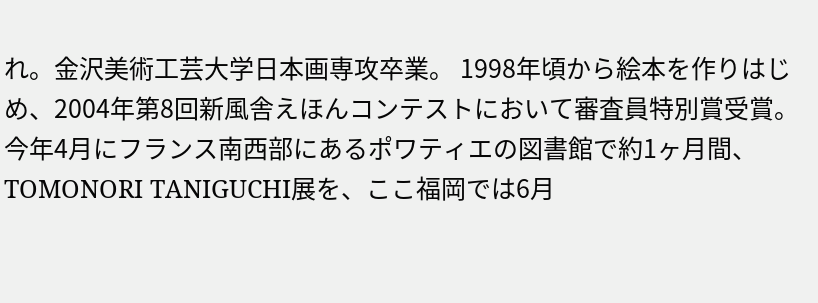れ。金沢美術工芸大学日本画専攻卒業。 1998年頃から絵本を作りはじめ、2004年第8回新風舎えほんコンテストにおいて審査員特別賞受賞。今年4月にフランス南西部にあるポワティエの図書館で約1ヶ月間、TOMONORI TANIGUCHI展を、ここ福岡では6月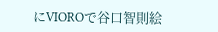にVIOROで谷口智則絵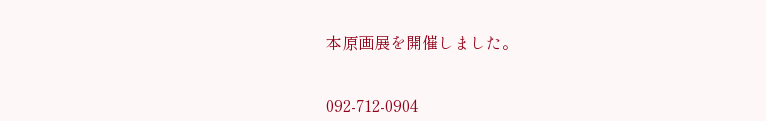本原画展を開催しました。


092-712-0904